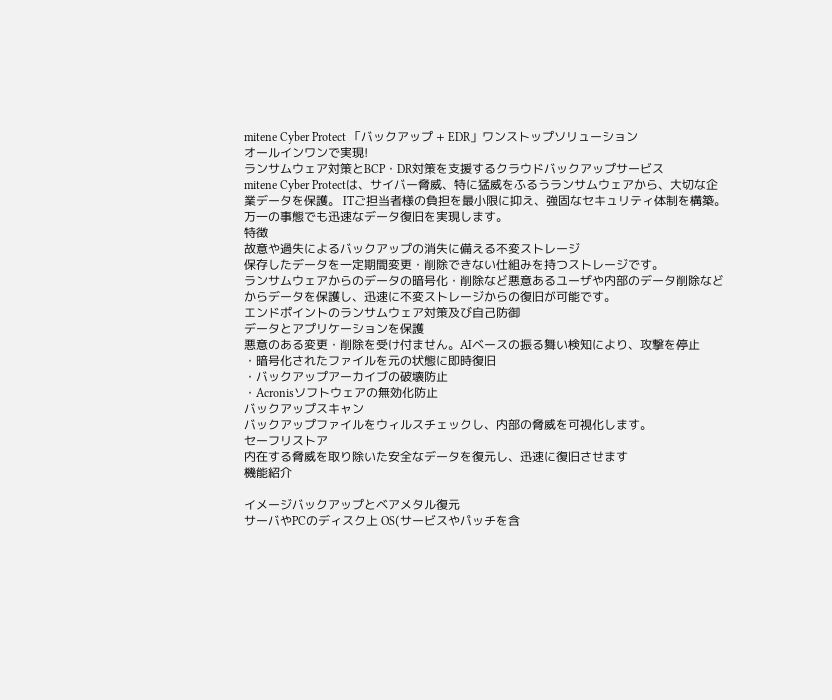mitene Cyber Protect 「バックアップ + EDR」ワンストップソリューション
オールインワンで実現!
ランサムウェア対策とBCP・DR対策を支援するクラウドバックアップサービス
mitene Cyber Protectは、サイバー脅威、特に猛威をふるうランサムウェアから、大切な企業データを保護。 ITご担当者様の負担を最小限に抑え、強固なセキュリティ体制を構築。万一の事態でも迅速なデータ復旧を実現します。
特徴
故意や過失によるバックアップの消失に備える不変ストレージ
保存したデータを一定期間変更・削除できない仕組みを持つストレージです。
ランサムウェアからのデータの暗号化・削除など悪意あるユーザや内部のデータ削除などからデータを保護し、迅速に不変ストレージからの復旧が可能です。
エンドポイントのランサムウェア対策及び自己防御
データとアプリケーションを保護
悪意のある変更・削除を受け付ません。AIベースの振る舞い検知により、攻撃を停止
・暗号化されたファイルを元の状態に即時復旧
・バックアップアーカイブの破壊防止
・Acronisソフトウェアの無効化防止
バックアップスキャン
バックアップファイルをウィルスチェックし、内部の脅威を可視化します。
セーフリストア
内在する脅威を取り除いた安全なデータを復元し、迅速に復旧させます
機能紹介

イメージバックアップとベアメタル復元
サーバやPCのディスク上 OS(サービスやパッチを含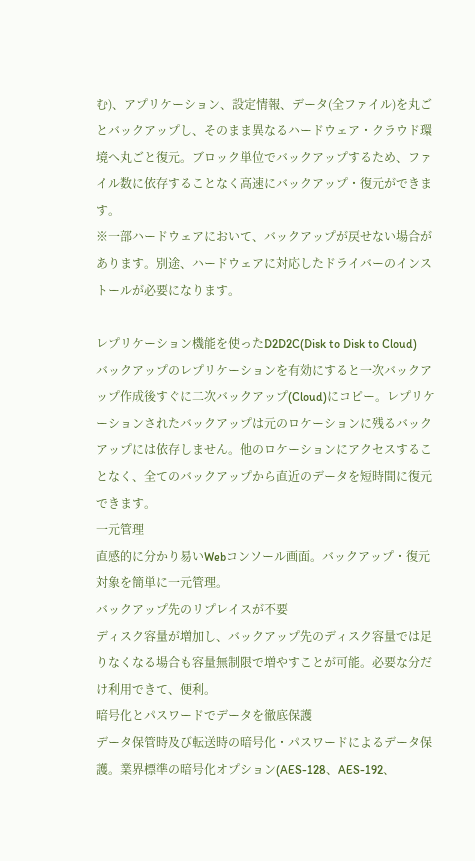む)、アプリケーション、設定情報、データ(全ファイル)を丸ごとバックアップし、そのまま異なるハードウェア・クラウド環境へ丸ごと復元。ブロック単位でバックアップするため、ファイル数に依存することなく高速にバックアップ・復元ができます。
※一部ハードウェアにおいて、バックアップが戻せない場合があります。別途、ハードウェアに対応したドライバーのインストールが必要になります。

レプリケーション機能を使ったD2D2C(Disk to Disk to Cloud)
バックアップのレプリケーションを有効にすると一次バックアップ作成後すぐに二次バックアップ(Cloud)にコピー。レプリケーションされたバックアップは元のロケーションに残るバックアップには依存しません。他のロケーションにアクセスすることなく、全てのバックアップから直近のデータを短時間に復元できます。
一元管理
直感的に分かり易いWebコンソール画面。バックアップ・復元対象を簡単に一元管理。
バックアップ先のリプレイスが不要
ディスク容量が増加し、バックアップ先のディスク容量では足りなくなる場合も容量無制限で増やすことが可能。必要な分だけ利用できて、便利。
暗号化とパスワードでデータを徹底保護
データ保管時及び転送時の暗号化・パスワードによるデータ保護。業界標準の暗号化オプション(AES-128、AES-192、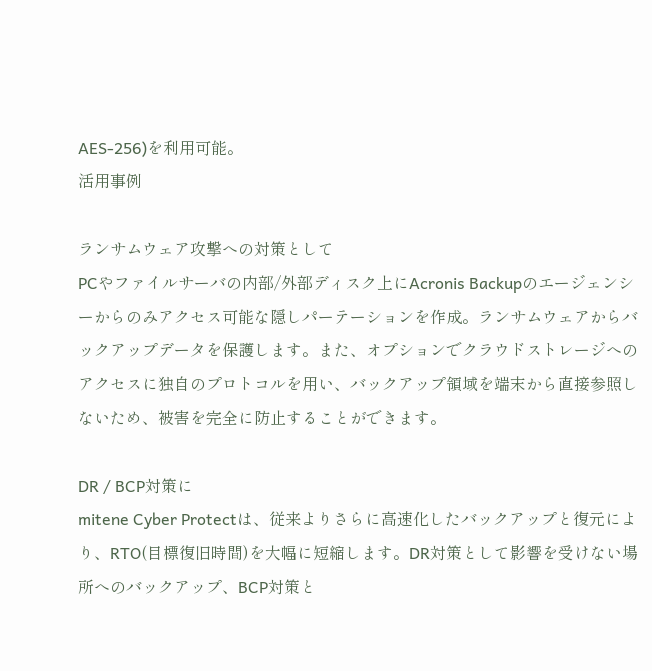AES-256)を利用可能。
活用事例

ランサムウェア攻撃への対策として
PCやファイルサーバの内部/外部ディスク上にAcronis Backupのエージェンシーからのみアクセス可能な隠しパーテーションを作成。ランサムウェアからバックアップデータを保護します。また、オプションでクラウドストレージへのアクセスに独自のプロトコルを用い、バックアップ領域を端末から直接参照しないため、被害を完全に防止することができます。

DR / BCP対策に
mitene Cyber Protectは、従来よりさらに高速化したバックアップと復元により、RTO(目標復旧時間)を大幅に短縮します。DR対策として影響を受けない場所へのバックアップ、BCP対策と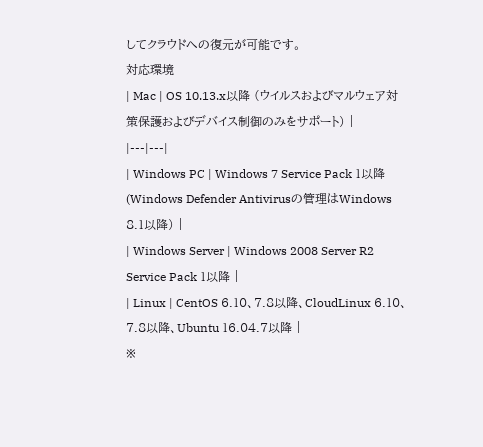してクラウドへの復元が可能です。
対応環境
| Mac | OS 10.13.x以降 (ウイルスおよびマルウェア対策保護およびデバイス制御のみをサポート) |
|---|---|
| Windows PC | Windows 7 Service Pack 1以降 (Windows Defender Antivirusの管理はWindows 8.1以降) |
| Windows Server | Windows 2008 Server R2 Service Pack 1以降 |
| Linux | CentOS 6.10、7.8以降、CloudLinux 6.10、7.8以降、Ubuntu 16.04.7以降 |
※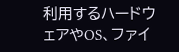利用するハードウェアやOS、ファイ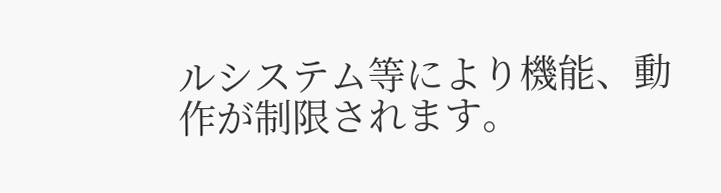ルシステム等により機能、動作が制限されます。